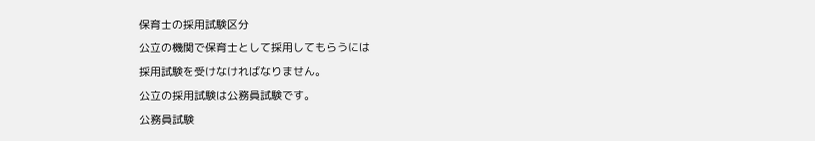保育士の採用試験区分
公立の機関で保育士として採用してもらうには
採用試験を受けなければなりません。
公立の採用試験は公務員試験です。
公務員試験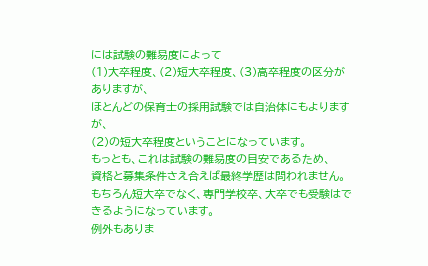には試験の難易度によって
(1)大卒程度、(2)短大卒程度、(3)高卒程度の区分がありますが、
ほとんどの保育士の採用試験では自治体にもよりますが、
(2)の短大卒程度ということになっています。
もっとも、これは試験の難易度の目安であるため、
資格と募集条件さえ合えば最終学歴は問われません。
もちろん短大卒でなく、専門学校卒、大卒でも受験はできるようになっています。
例外もありま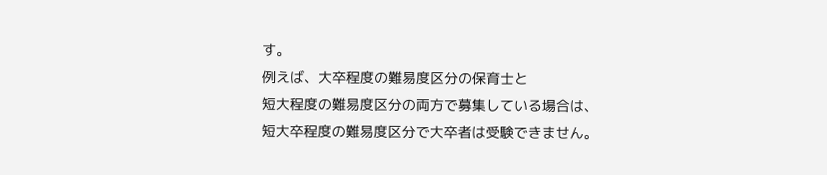す。
例えば、大卒程度の難易度区分の保育士と
短大程度の難易度区分の両方で募集している場合は、
短大卒程度の難易度区分で大卒者は受験できません。